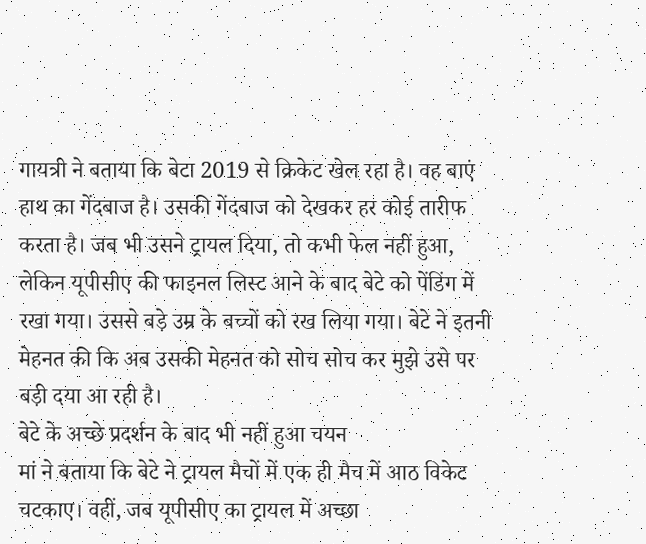गायत्री ने बताया कि बेटा 2019 से क्रिकेट खेल रहा है। वह बाएं हाथ का गेंदबाज है। उसकी गेंदबाज को देखकर हर कोई तारीफ करता है। जब भी उसने ट्रायल दिया, तो कभी फेल नहीं हुआ, लेकिन यूपीसीए की फाइनल लिस्ट आने के बाद बेटे को पेंडिंग में रखा गया। उससे बड़े उम्र के बच्चों को रख लिया गया। बेटे ने इतनी मेहनत की कि अब उसकी मेहनत को सोच सोच कर मुझे उसे पर बड़ी दया आ रही है।
बेटे के अच्छे प्रदर्शन के बाद भी नहीं हुआ चयन
मां ने बताया कि बेटे ने ट्रायल मैचों में एक ही मैच में आठ विकेट चटकाए। वहीं, जब यूपीसीए का ट्रायल में अच्छा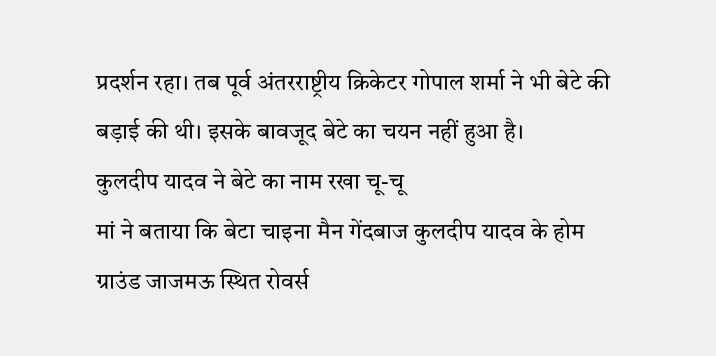प्रदर्शन रहा। तब पूर्व अंतरराष्ट्रीय क्रिकेटर गोपाल शर्मा ने भी बेटे की बड़ाई की थी। इसके बावजूद बेटे का चयन नहीं हुआ है।
कुलदीप यादव ने बेटे का नाम रखा चू-चू
मां ने बताया कि बेटा चाइना मैन गेंदबाज कुलदीप यादव के होम ग्राउंड जाजमऊ स्थित रोवर्स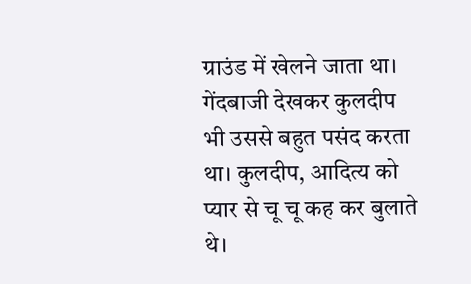ग्राउंड में खेलने जाता था। गेंदबाजी देखकर कुलदीप भी उससे बहुत पसंद करता था। कुलदीप, आदित्य को प्यार से चू चू कह कर बुलाते थे।